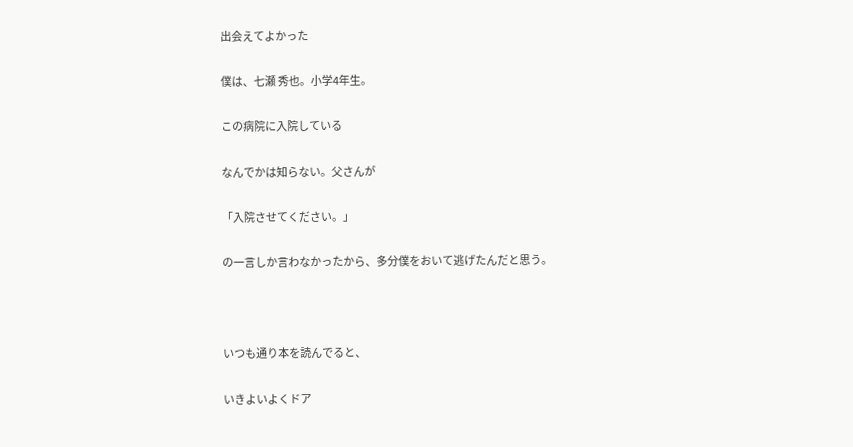出会えてよかった

僕は、七瀬 秀也。小学4年生。

この病院に入院している

なんでかは知らない。父さんが

「入院させてください。」

の一言しか言わなかったから、多分僕をおいて逃げたんだと思う。



いつも通り本を読んでると、

いきよいよくドア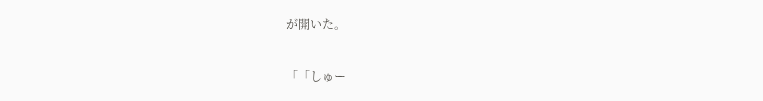が開いた。


「「しゅー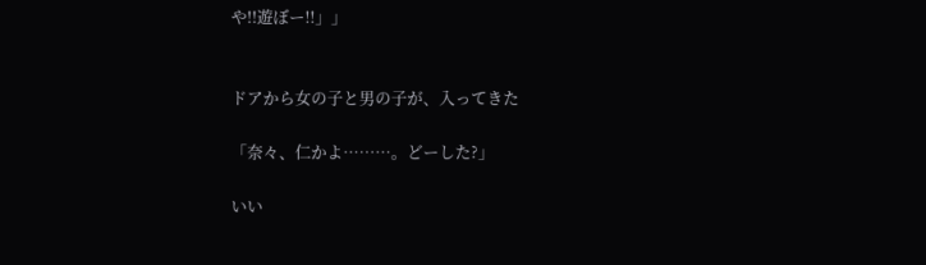や!!遊ぼー!!」」


ドアから女の子と男の子が、入ってきた

「奈々、仁かよ………。どーした?」

いい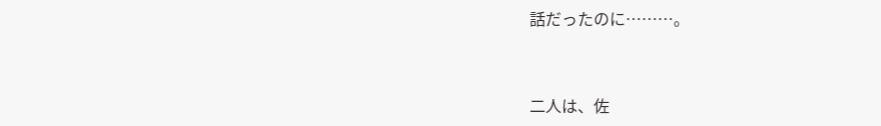話だったのに………。


二人は、佐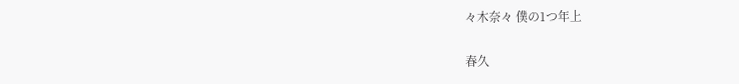々木奈々 僕の1つ年上

春久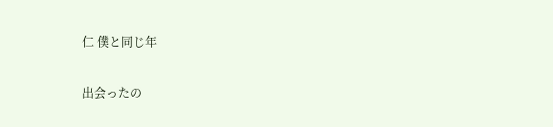仁 僕と同じ年

出会ったの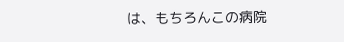は、もちろんこの病院